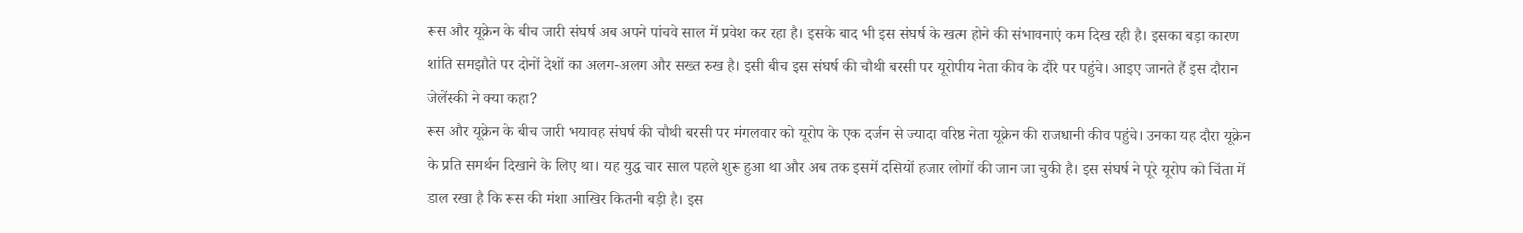रूस और यूक्रेन के बीच जारी संघर्ष अब अपने पांचवे साल में प्रवेश कर रहा है। इसके बाद भी इस संघर्ष के खत्म होने की संभावनाएं कम दिख रही है। इसका बड़ा कारण शांति समझौते पर दोनों देशों का अलग-अलग और सख्त रुख है। इसी बीच इस संघर्ष की चौथी बरसी पर यूरोपीय नेता कीव के दौरे पर पहुंचे। आइए जानते हैं इस दौरान जेलेंस्की ने क्या कहा?
रूस और यूक्रेन के बीच जारी भयावह संघर्ष की चौथी बरसी पर मंगलवार को यूरोप के एक दर्जन से ज्यादा वरिष्ठ नेता यूक्रेन की राजधानी कीव पहुंचे। उनका यह दौरा यूक्रेन के प्रति समर्थन दिखाने के लिए था। यह युद्ध चार साल पहले शुरू हुआ था और अब तक इसमें दसियों हजार लोगों की जान जा चुकी है। इस संघर्ष ने पूरे यूरोप को चिंता में डाल रखा है कि रूस की मंशा आखिर कितनी बड़ी है। इस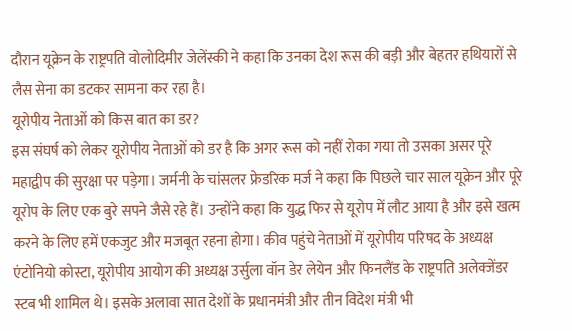दौरान यूक्रेन के राष्ट्रपति वोलोदिमीर जेलेंस्की ने कहा कि उनका देश रूस की बड़ी और बेहतर हथियारों से लैस सेना का डटकर सामना कर रहा है।
यूरोपीय नेताओं को किस बात का डर?
इस संघर्ष को लेकर यूरोपीय नेताओं को डर है कि अगर रूस को नहीं रोका गया तो उसका असर पूरे महाद्वीप की सुरक्षा पर पड़ेगा। जर्मनी के चांसलर फ्रेडरिक मर्ज ने कहा कि पिछले चार साल यूक्रेन और पूरे यूरोप के लिए एक बुरे सपने जैसे रहे हैं। उन्होंने कहा कि युद्ध फिर से यूरोप में लौट आया है और इसे खत्म करने के लिए हमें एकजुट और मजबूत रहना होगा। कीव पहुंचे नेताओं में यूरोपीय परिषद के अध्यक्ष एंटोनियो कोस्टा, यूरोपीय आयोग की अध्यक्ष उर्सुला वॉन डेर लेयेन और फिनलैंड के राष्ट्रपति अलेक्जेंडर स्टब भी शामिल थे। इसके अलावा सात देशों के प्रधानमंत्री और तीन विदेश मंत्री भी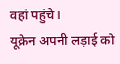वहां पहुंचे।
यूक्रेन अपनी लड़ाई को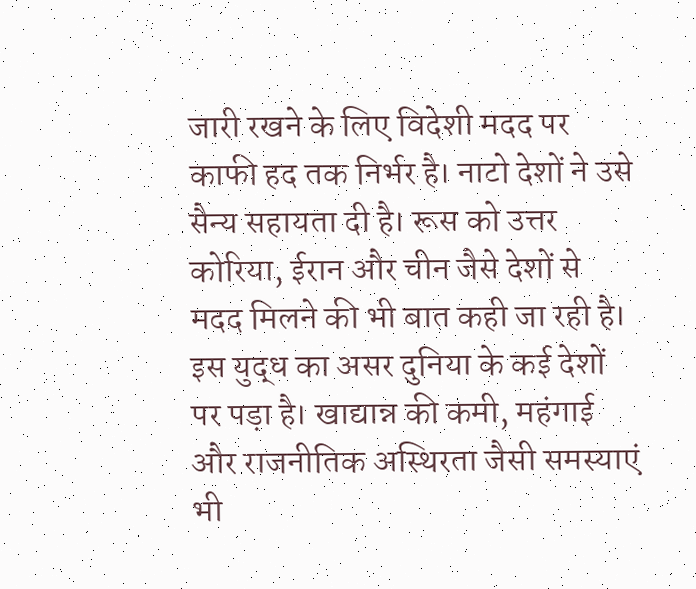जारी रखने के लिए विदेशी मदद पर काफी हद तक निर्भर है। नाटो देशों ने उसे सैन्य सहायता दी है। रूस को उत्तर कोरिया, ईरान और चीन जैसे देशों से मदद मिलने की भी बात कही जा रही है। इस युद्ध का असर दुनिया के कई देशों पर पड़ा है। खाद्यान्न की कमी, महंगाई और राजनीतिक अस्थिरता जैसी समस्याएं भी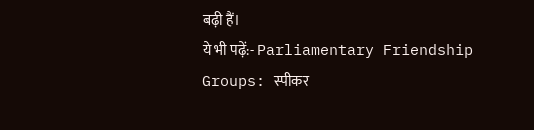बढ़ी हैं।
ये भी पढ़ें:- Parliamentary Friendship Groups: स्पीकर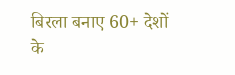बिरला बनाए 60+ देशों के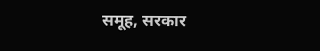समूह, सरकार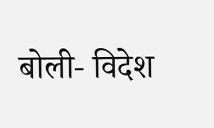बोली- विदेश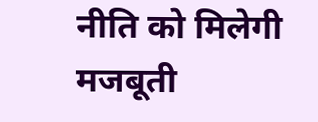नीति को मिलेगी मजबूती